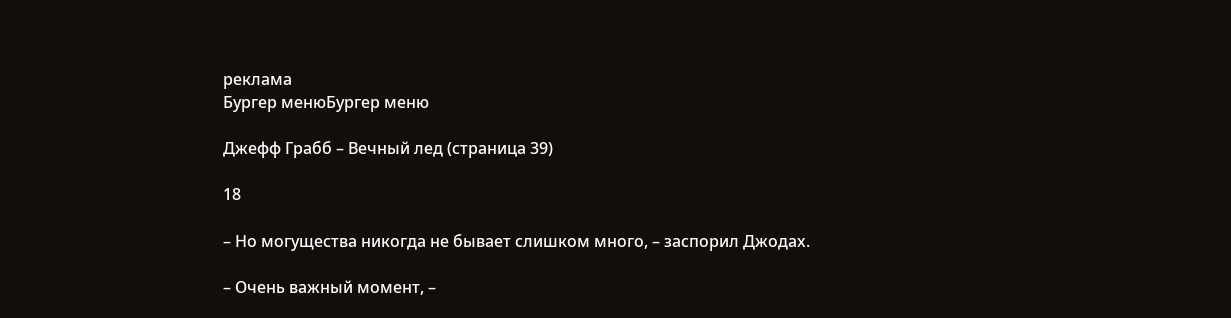реклама
Бургер менюБургер меню

Джефф Грабб – Вечный лед (страница 39)

18

– Но могущества никогда не бывает слишком много, – заспорил Джодах.

– Очень важный момент, –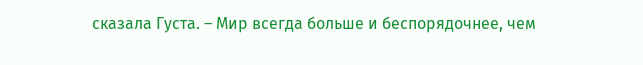сказала Густа. – Мир всегда больше и беспорядочнее, чем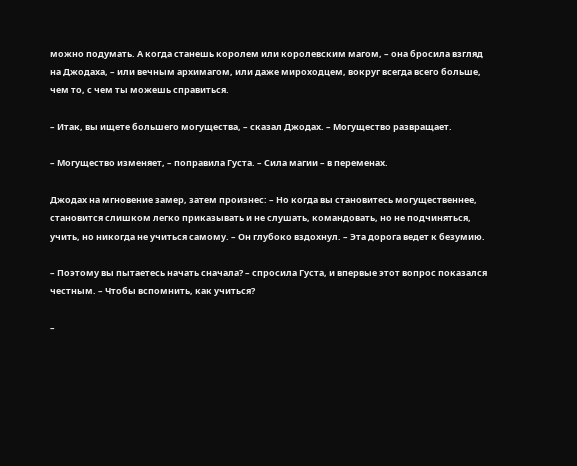можно подумать. А когда станешь королем или королевским магом, – она бросила взгляд на Джодаха, – или вечным архимагом, или даже мироходцем, вокруг всегда всего больше, чем то, с чем ты можешь справиться.

– Итак, вы ищете большего могущества, – сказал Джодах. – Могущество развращает.

– Могущество изменяет, – поправила Густа. – Сила магии – в переменах.

Джодах на мгновение замер, затем произнес: – Но когда вы становитесь могущественнее, становится слишком легко приказывать и не слушать, командовать, но не подчиняться, учить, но никогда не учиться самому. – Он глубоко вздохнул. – Эта дорога ведет к безумию.

– Поэтому вы пытаетесь начать сначала? – спросила Густа, и впервые этот вопрос показался честным. – Чтобы вспомнить, как учиться?

–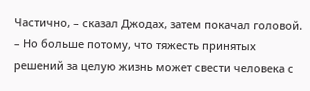Частично, – сказал Джодах, затем покачал головой. – Но больше потому, что тяжесть принятых решений за целую жизнь может свести человека с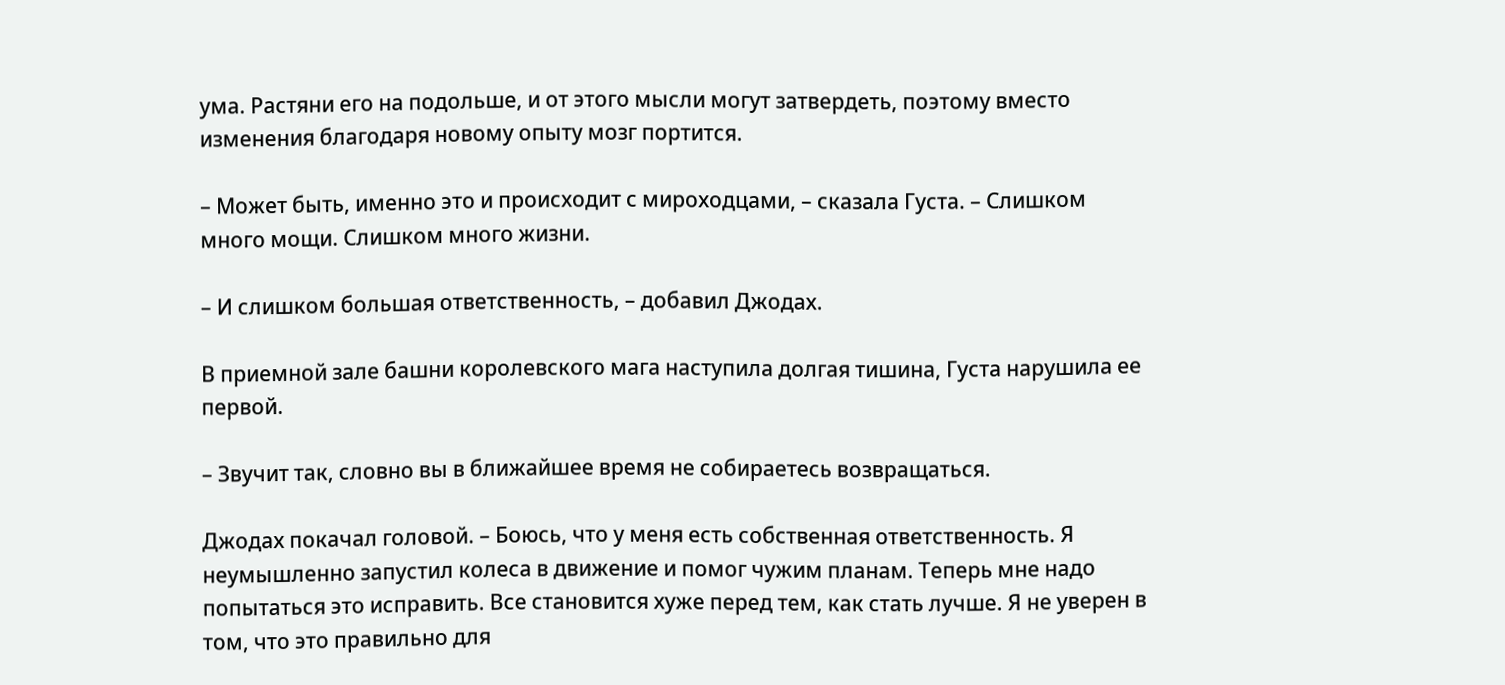ума. Растяни его на подольше, и от этого мысли могут затвердеть, поэтому вместо изменения благодаря новому опыту мозг портится.

– Может быть, именно это и происходит с мироходцами, – сказала Густа. – Слишком много мощи. Слишком много жизни.

– И слишком большая ответственность, – добавил Джодах.

В приемной зале башни королевского мага наступила долгая тишина, Густа нарушила ее первой.

– Звучит так, словно вы в ближайшее время не собираетесь возвращаться.

Джодах покачал головой. – Боюсь, что у меня есть собственная ответственность. Я неумышленно запустил колеса в движение и помог чужим планам. Теперь мне надо попытаться это исправить. Все становится хуже перед тем, как стать лучше. Я не уверен в том, что это правильно для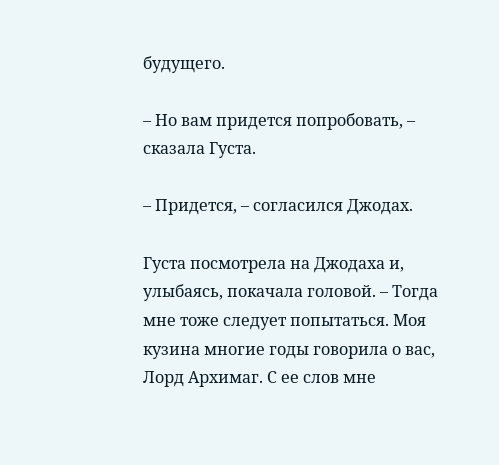будущего.

– Но вам придется попробовать, – сказала Густа.

– Придется, – согласился Джодах.

Густа посмотрела на Джодаха и, улыбаясь, покачала головой. – Тогда мне тоже следует попытаться. Моя кузина многие годы говорила о вас, Лорд Архимаг. С ее слов мне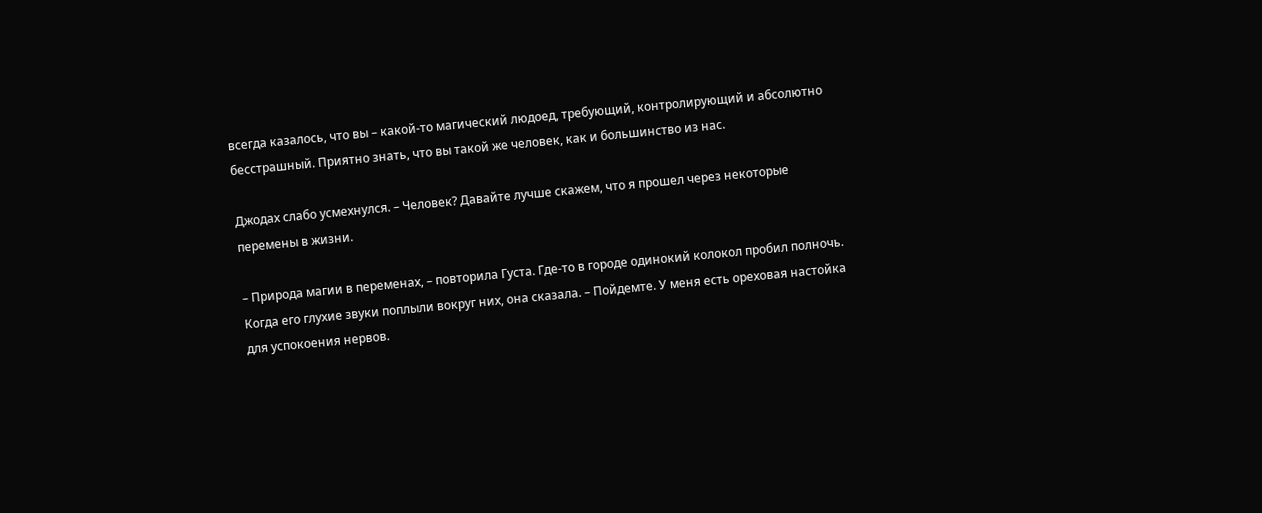всегда казалось, что вы – какой-то магический людоед, требующий, контролирующий и абсолютно бесстрашный. Приятно знать, что вы такой же человек, как и большинство из нас.

Джодах слабо усмехнулся. – Человек? Давайте лучше скажем, что я прошел через некоторые перемены в жизни.

– Природа магии в переменах, – повторила Густа. Где-то в городе одинокий колокол пробил полночь. Когда его глухие звуки поплыли вокруг них, она сказала. – Пойдемте. У меня есть ореховая настойка для успокоения нервов.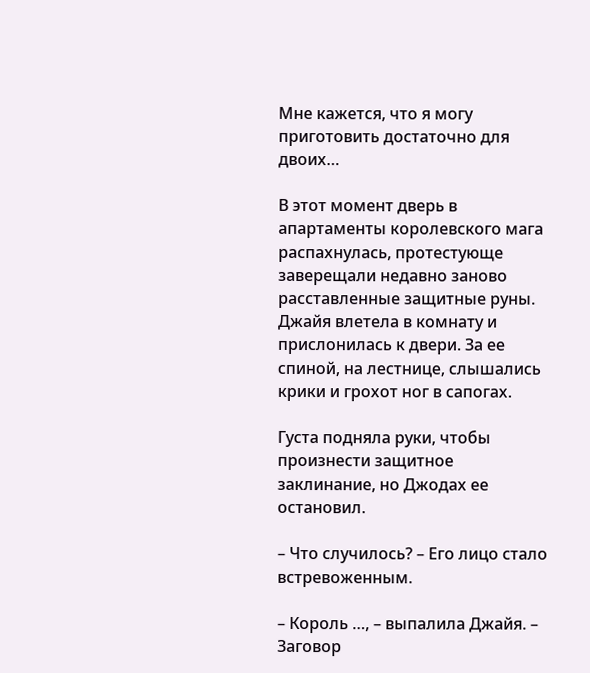Мне кажется, что я могу приготовить достаточно для двоих…

В этот момент дверь в апартаменты королевского мага распахнулась, протестующе заверещали недавно заново расставленные защитные руны. Джайя влетела в комнату и прислонилась к двери. За ее спиной, на лестнице, слышались крики и грохот ног в сапогах.

Густа подняла руки, чтобы произнести защитное заклинание, но Джодах ее остановил.

– Что случилось? – Его лицо стало встревоженным.

– Король …, – выпалила Джайя. – Заговор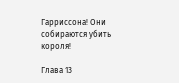Гарриссона! Они собираются убить короля!

Глава 13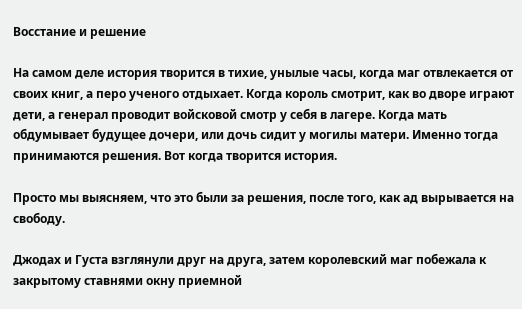Восстание и решение

На самом деле история творится в тихие, унылые часы, когда маг отвлекается от своих книг, а перо ученого отдыхает. Когда король смотрит, как во дворе играют дети, а генерал проводит войсковой смотр у себя в лагере. Когда мать обдумывает будущее дочери, или дочь сидит у могилы матери. Именно тогда принимаются решения. Вот когда творится история.

Просто мы выясняем, что это были за решения, после того, как ад вырывается на свободу.

Джодах и Густа взглянули друг на друга, затем королевский маг побежала к закрытому ставнями окну приемной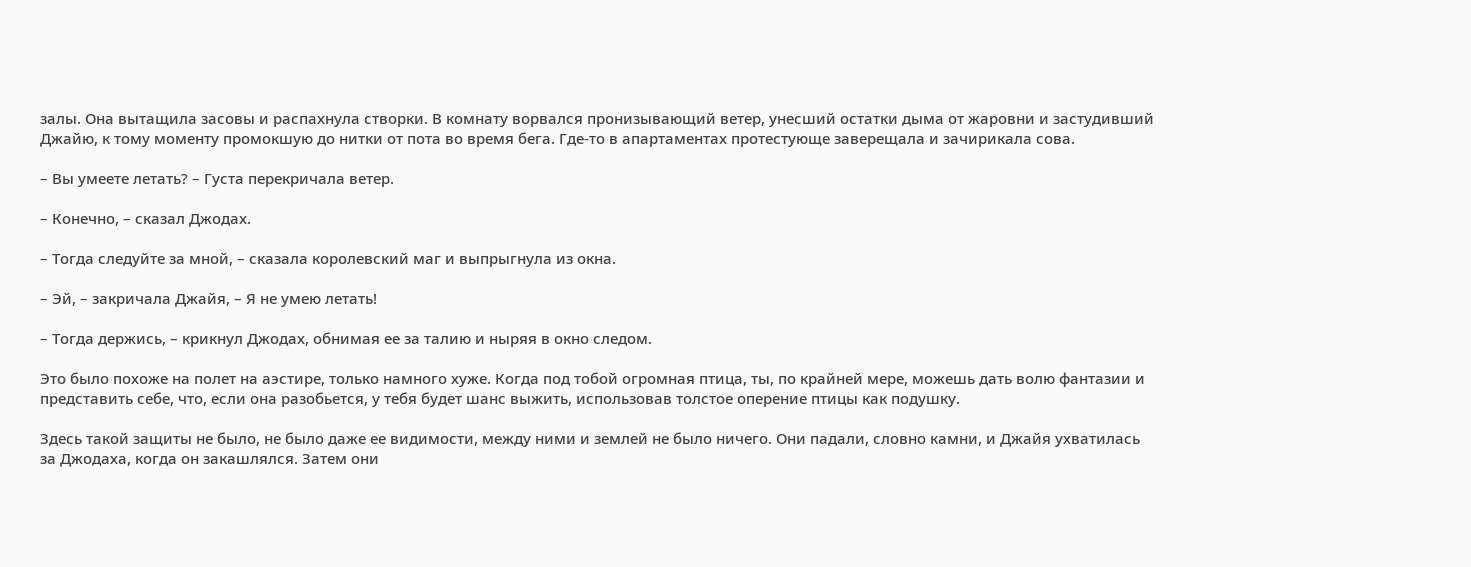залы. Она вытащила засовы и распахнула створки. В комнату ворвался пронизывающий ветер, унесший остатки дыма от жаровни и застудивший Джайю, к тому моменту промокшую до нитки от пота во время бега. Где-то в апартаментах протестующе заверещала и зачирикала сова.

– Вы умеете летать? – Густа перекричала ветер.

– Конечно, – сказал Джодах.

– Тогда следуйте за мной, – сказала королевский маг и выпрыгнула из окна.

– Эй, – закричала Джайя, – Я не умею летать!

– Тогда держись, – крикнул Джодах, обнимая ее за талию и ныряя в окно следом.

Это было похоже на полет на аэстире, только намного хуже. Когда под тобой огромная птица, ты, по крайней мере, можешь дать волю фантазии и представить себе, что, если она разобьется, у тебя будет шанс выжить, использовав толстое оперение птицы как подушку.

Здесь такой защиты не было, не было даже ее видимости, между ними и землей не было ничего. Они падали, словно камни, и Джайя ухватилась за Джодаха, когда он закашлялся. Затем они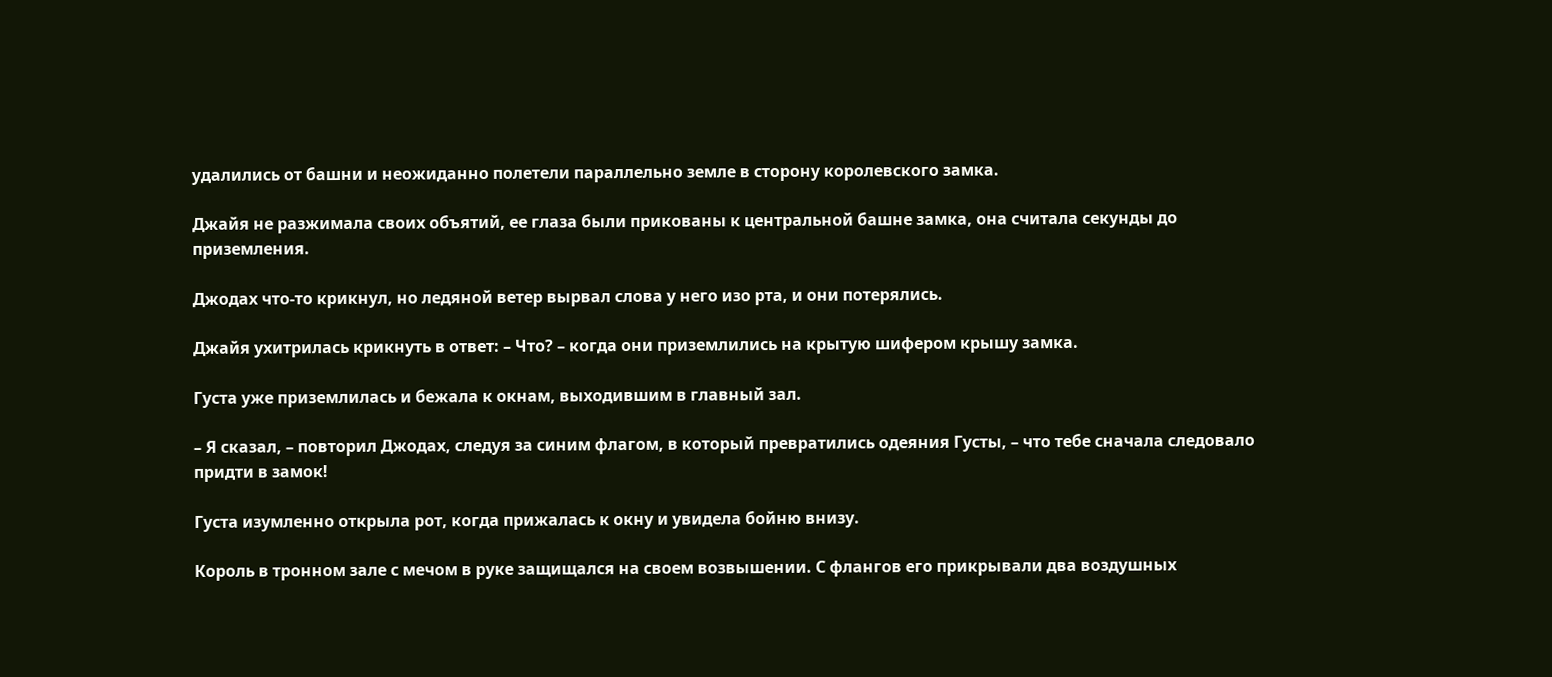удалились от башни и неожиданно полетели параллельно земле в сторону королевского замка.

Джайя не разжимала своих объятий, ее глаза были прикованы к центральной башне замка, она считала секунды до приземления.

Джодах что-то крикнул, но ледяной ветер вырвал слова у него изо рта, и они потерялись.

Джайя ухитрилась крикнуть в ответ: – Что? – когда они приземлились на крытую шифером крышу замка.

Густа уже приземлилась и бежала к окнам, выходившим в главный зал.

– Я сказал, – повторил Джодах, следуя за синим флагом, в который превратились одеяния Густы, – что тебе сначала следовало придти в замок!

Густа изумленно открыла рот, когда прижалась к окну и увидела бойню внизу.

Король в тронном зале с мечом в руке защищался на своем возвышении. С флангов его прикрывали два воздушных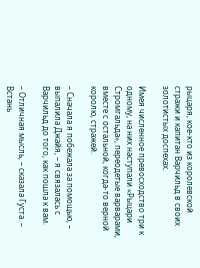рыцаря, кое-кто из королевской стражи и капитан Варчильд в своих золотистых доспехах.

Имея численное превосходство три к одному, на них наступали «Рыцари Стромгальда», переодетые варварами, вместе с остальной, когда-то верной королю, стражей.

– Сначала я побежала за помощью, – выпалила Джайя, – я связалась с Варчильд до того, как пошла к вам.

– Отличная мысль, – сказала Густа. – Встань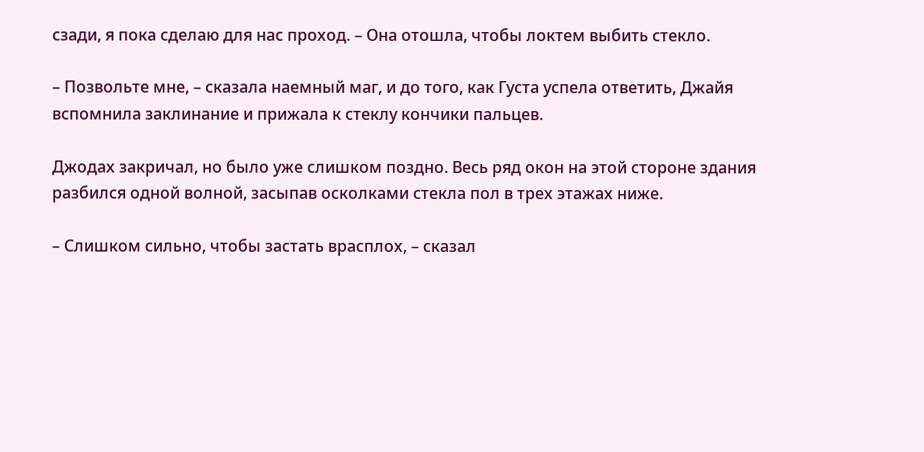сзади, я пока сделаю для нас проход. – Она отошла, чтобы локтем выбить стекло.

– Позвольте мне, – сказала наемный маг, и до того, как Густа успела ответить, Джайя вспомнила заклинание и прижала к стеклу кончики пальцев.

Джодах закричал, но было уже слишком поздно. Весь ряд окон на этой стороне здания разбился одной волной, засыпав осколками стекла пол в трех этажах ниже.

– Слишком сильно, чтобы застать врасплох, – сказал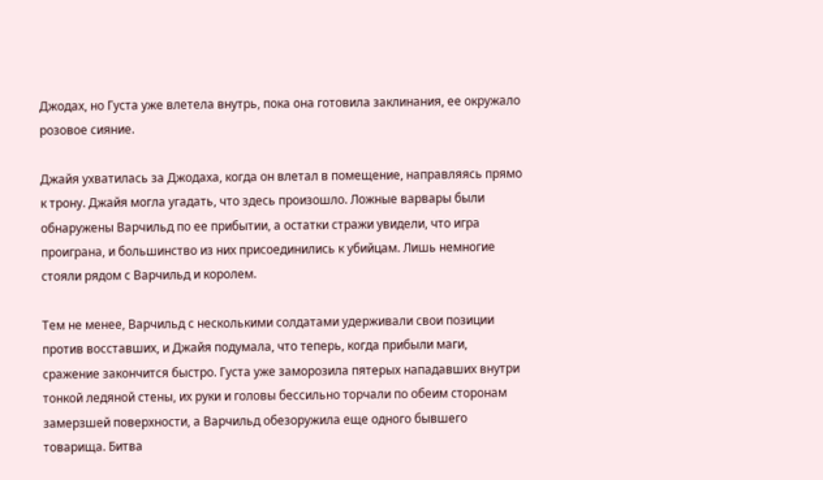Джодах, но Густа уже влетела внутрь, пока она готовила заклинания, ее окружало розовое сияние.

Джайя ухватилась за Джодаха, когда он влетал в помещение, направляясь прямо к трону. Джайя могла угадать, что здесь произошло. Ложные варвары были обнаружены Варчильд по ее прибытии, а остатки стражи увидели, что игра проиграна, и большинство из них присоединились к убийцам. Лишь немногие стояли рядом с Варчильд и королем.

Тем не менее, Варчильд с несколькими солдатами удерживали свои позиции против восставших, и Джайя подумала, что теперь, когда прибыли маги, сражение закончится быстро. Густа уже заморозила пятерых нападавших внутри тонкой ледяной стены, их руки и головы бессильно торчали по обеим сторонам замерзшей поверхности, а Варчильд обезоружила еще одного бывшего товарища. Битва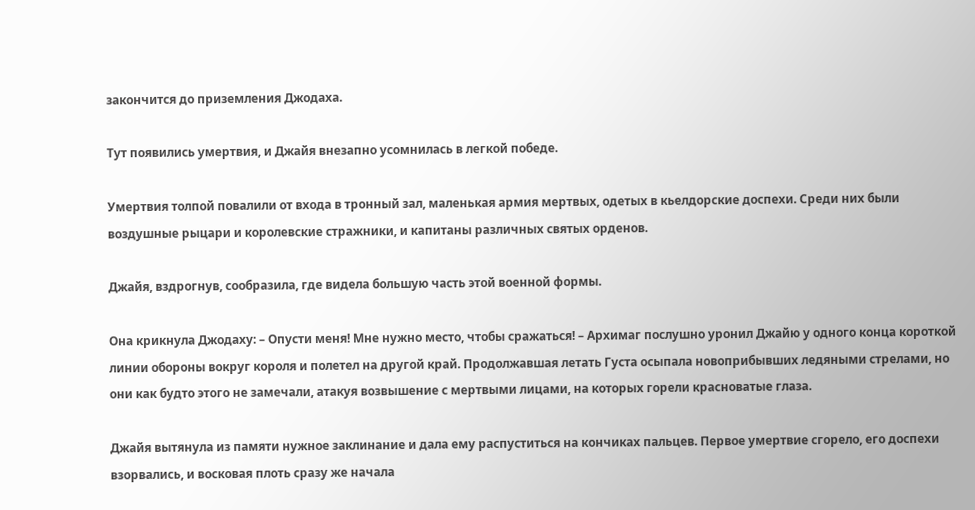закончится до приземления Джодаха.

Тут появились умертвия, и Джайя внезапно усомнилась в легкой победе.

Умертвия толпой повалили от входа в тронный зал, маленькая армия мертвых, одетых в кьелдорские доспехи. Среди них были воздушные рыцари и королевские стражники, и капитаны различных святых орденов.

Джайя, вздрогнув, сообразила, где видела большую часть этой военной формы.

Она крикнула Джодаху: – Опусти меня! Мне нужно место, чтобы сражаться! – Архимаг послушно уронил Джайю у одного конца короткой линии обороны вокруг короля и полетел на другой край. Продолжавшая летать Густа осыпала новоприбывших ледяными стрелами, но они как будто этого не замечали, атакуя возвышение с мертвыми лицами, на которых горели красноватые глаза.

Джайя вытянула из памяти нужное заклинание и дала ему распуститься на кончиках пальцев. Первое умертвие сгорело, его доспехи взорвались, и восковая плоть сразу же начала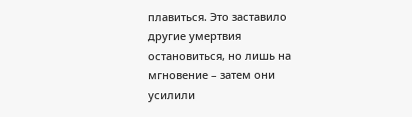плавиться. Это заставило другие умертвия остановиться, но лишь на мгновение – затем они усилили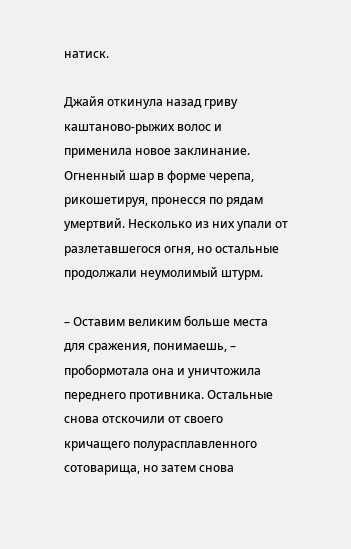натиск.

Джайя откинула назад гриву каштаново-рыжих волос и применила новое заклинание. Огненный шар в форме черепа, рикошетируя, пронесся по рядам умертвий. Несколько из них упали от разлетавшегося огня, но остальные продолжали неумолимый штурм.

– Оставим великим больше места для сражения, понимаешь, – пробормотала она и уничтожила переднего противника. Остальные снова отскочили от своего кричащего полурасплавленного сотоварища, но затем снова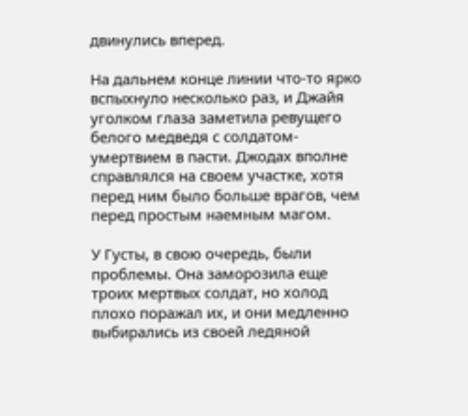двинулись вперед.

На дальнем конце линии что-то ярко вспыхнуло несколько раз, и Джайя уголком глаза заметила ревущего белого медведя с солдатом-умертвием в пасти. Джодах вполне справлялся на своем участке, хотя перед ним было больше врагов, чем перед простым наемным магом.

У Густы, в свою очередь, были проблемы. Она заморозила еще троих мертвых солдат, но холод плохо поражал их, и они медленно выбирались из своей ледяной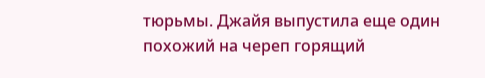тюрьмы. Джайя выпустила еще один похожий на череп горящий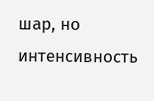шар, но интенсивность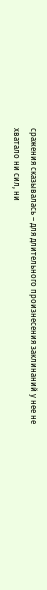сражения сказывалась – для длительного произнесения заклинаний у нее не хватало ни сил, ни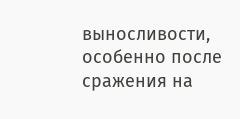выносливости, особенно после сражения на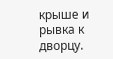крыше и рывка к дворцу.